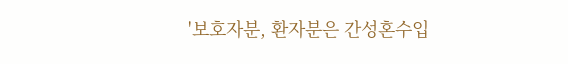'보호자분, 환자분은 간성혼수입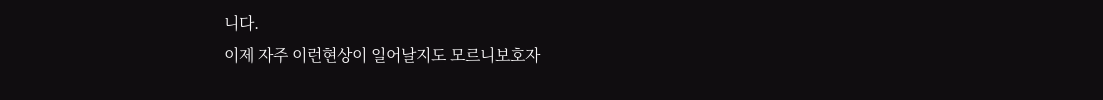니다.
이제 자주 이런현상이 일어날지도 모르니보호자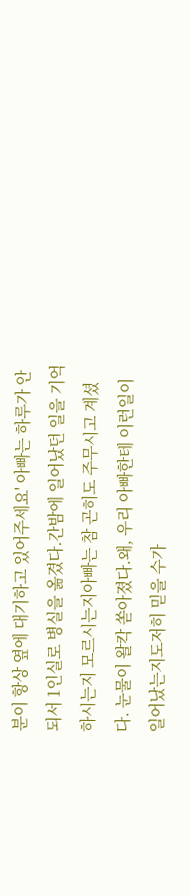분이 항상 옆에 대기하고 있어주세요' 아빠는 하루가 안되서 1인실로 병실을 옮겼다.간밤에 일어났던 일을 기억하시는지 모르시는지아빠는 참 곤히도 주무시고 계셨다. 눈물이 왈칵 쏟아졌다.왜, 우리 아빠한테 이런일이 일어났는지도저히 믿을 수가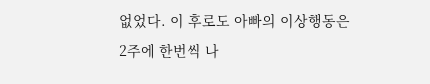없었다. 이 후로도 아빠의 이상행동은
2주에 한번씩 나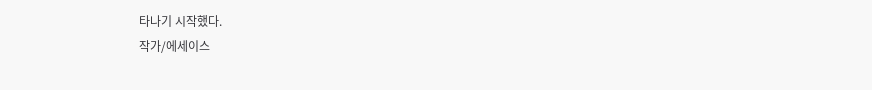타나기 시작했다.
작가/에세이스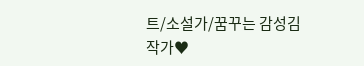트/소설가/꿈꾸는 감성김작가♥